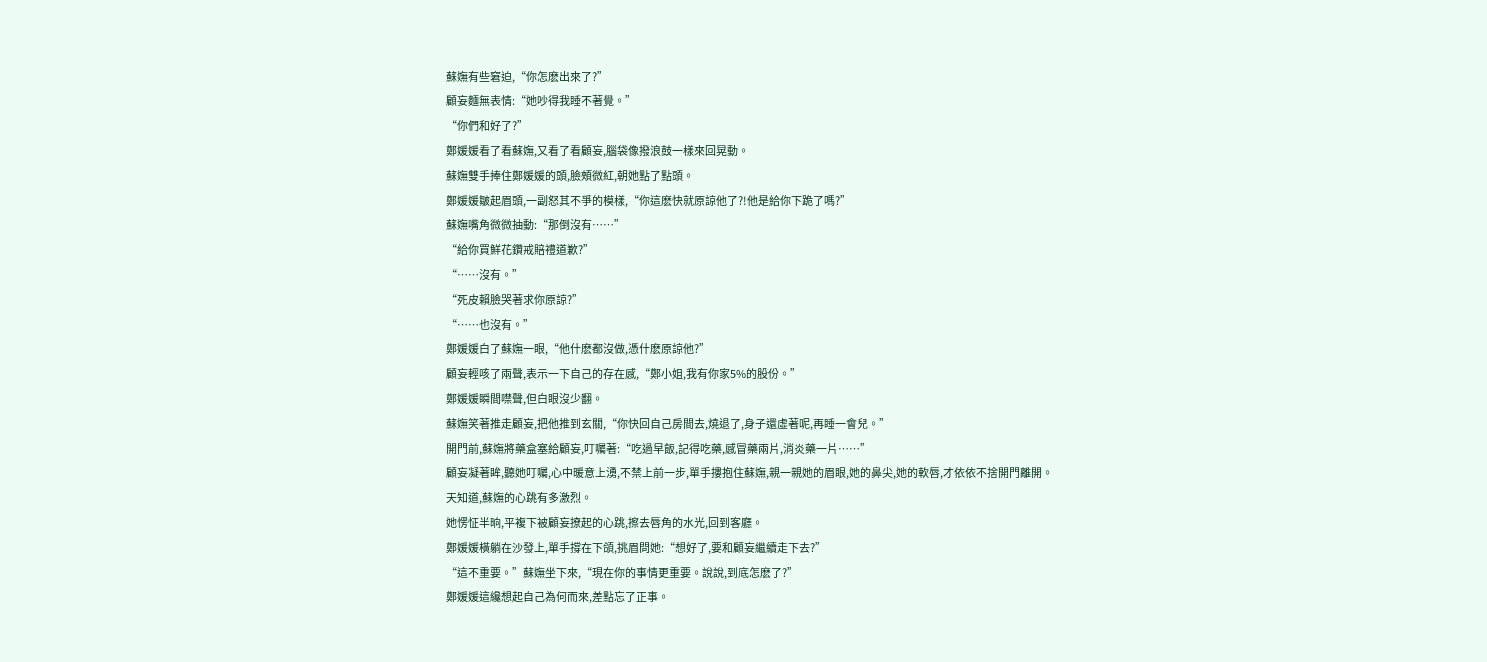蘇嫵有些窘迫,“你怎麽出來了?”
顧妄麵無表情:“她吵得我睡不著覺。”
“你們和好了?”
鄭媛媛看了看蘇嫵,又看了看顧妄,腦袋像撥浪鼓一樣來回晃動。
蘇嫵雙手捧住鄭媛媛的頭,臉頰微紅,朝她點了點頭。
鄭媛媛皺起眉頭,一副怒其不爭的模樣,“你這麽快就原諒他了?!他是給你下跪了嗎?”
蘇嫵嘴角微微抽動:“那倒沒有……”
“給你買鮮花鑽戒賠禮道歉?”
“……沒有。”
“死皮賴臉哭著求你原諒?”
“……也沒有。”
鄭媛媛白了蘇嫵一眼,“他什麽都沒做,憑什麽原諒他?”
顧妄輕咳了兩聲,表示一下自己的存在感,“鄭小姐,我有你家5%的股份。”
鄭媛媛瞬間噤聲,但白眼沒少翻。
蘇嫵笑著推走顧妄,把他推到玄關,“你快回自己房間去,燒退了,身子還虛著呢,再睡一會兒。”
開門前,蘇嫵將藥盒塞給顧妄,叮囑著:“吃過早飯,記得吃藥,感冒藥兩片,消炎藥一片……”
顧妄凝著眸,聽她叮囑,心中暖意上湧,不禁上前一步,單手摟抱住蘇嫵,親一親她的眉眼,她的鼻尖,她的軟唇,才依依不捨開門離開。
天知道,蘇嫵的心跳有多激烈。
她愣怔半晌,平複下被顧妄撩起的心跳,擦去唇角的水光,回到客廳。
鄭媛媛橫躺在沙發上,單手撐在下頜,挑眉問她:“想好了,要和顧妄繼續走下去?”
“這不重要。”蘇嫵坐下來,“現在你的事情更重要。說說,到底怎麽了?”
鄭媛媛這纔想起自己為何而來,差點忘了正事。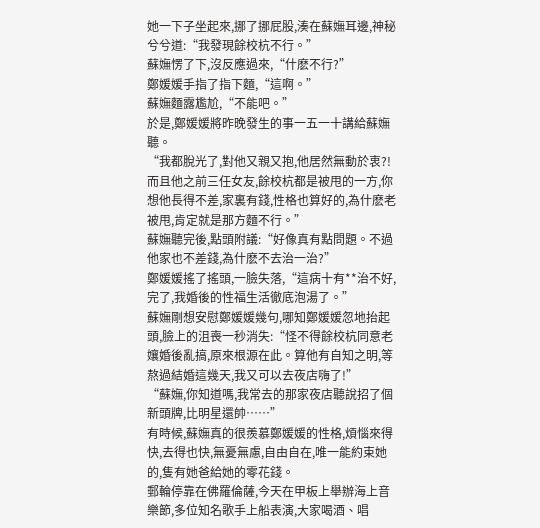她一下子坐起來,挪了挪屁股,湊在蘇嫵耳邊,神秘兮兮道:“我發現餘校杭不行。”
蘇嫵愣了下,沒反應過來,“什麽不行?”
鄭媛媛手指了指下麵,“這啊。”
蘇嫵麵露尷尬,“不能吧。”
於是,鄭媛媛將昨晚發生的事一五一十講給蘇嫵聽。
“我都脫光了,對他又親又抱,他居然無動於衷?!而且他之前三任女友,餘校杭都是被甩的一方,你想他長得不差,家裏有錢,性格也算好的,為什麽老被甩,肯定就是那方麵不行。”
蘇嫵聽完後,點頭附議:“好像真有點問題。不過他家也不差錢,為什麽不去治一治?”
鄭媛媛搖了搖頭,一臉失落,“這病十有**治不好,完了,我婚後的性福生活徹底泡湯了。”
蘇嫵剛想安慰鄭媛媛幾句,哪知鄭媛媛忽地抬起頭,臉上的沮喪一秒消失:“怪不得餘校杭同意老孃婚後亂搞,原來根源在此。算他有自知之明,等熬過結婚這幾天,我又可以去夜店嗨了!”
“蘇嫵,你知道嗎,我常去的那家夜店聽說招了個新頭牌,比明星還帥……”
有時候,蘇嫵真的很羨慕鄭媛媛的性格,煩惱來得快,去得也快,無憂無慮,自由自在,唯一能約束她的,隻有她爸給她的零花錢。
郵輪停靠在佛羅倫薩,今天在甲板上舉辦海上音樂節,多位知名歌手上船表演,大家喝酒、唱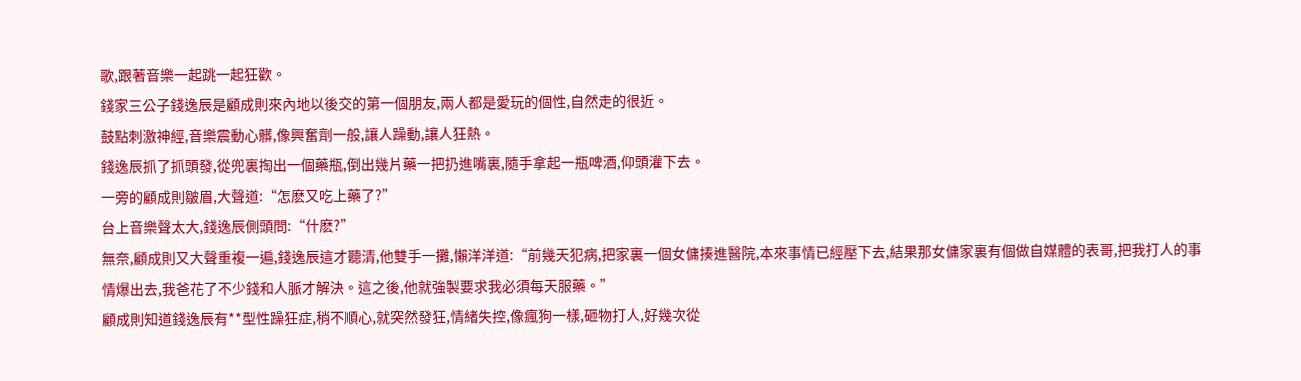歌,跟著音樂一起跳一起狂歡。
錢家三公子錢逸辰是顧成則來內地以後交的第一個朋友,兩人都是愛玩的個性,自然走的很近。
鼓點刺激神經,音樂震動心髒,像興奮劑一般,讓人躁動,讓人狂熱。
錢逸辰抓了抓頭發,從兜裏掏出一個藥瓶,倒出幾片藥一把扔進嘴裏,隨手拿起一瓶啤酒,仰頭灌下去。
一旁的顧成則皺眉,大聲道:“怎麽又吃上藥了?”
台上音樂聲太大,錢逸辰側頭問:“什麽?”
無奈,顧成則又大聲重複一遍,錢逸辰這才聽清,他雙手一攤,懶洋洋道:“前幾天犯病,把家裏一個女傭揍進醫院,本來事情已經壓下去,結果那女傭家裏有個做自媒體的表哥,把我打人的事情爆出去,我爸花了不少錢和人脈才解決。這之後,他就強製要求我必須每天服藥。”
顧成則知道錢逸辰有**型性躁狂症,稍不順心,就突然發狂,情緒失控,像瘋狗一樣,砸物打人,好幾次從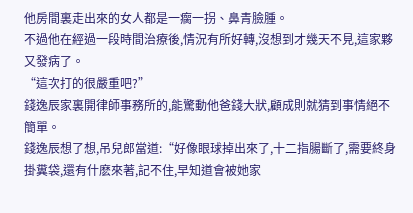他房間裏走出來的女人都是一瘸一拐、鼻青臉腫。
不過他在經過一段時間治療後,情況有所好轉,沒想到才幾天不見,這家夥又發病了。
“這次打的很嚴重吧?”
錢逸辰家裏開律師事務所的,能驚動他爸錢大狀,顧成則就猜到事情絕不簡單。
錢逸辰想了想,吊兒郎當道:“好像眼球掉出來了,十二指腸斷了,需要終身掛糞袋,還有什麽來著,記不住,早知道會被她家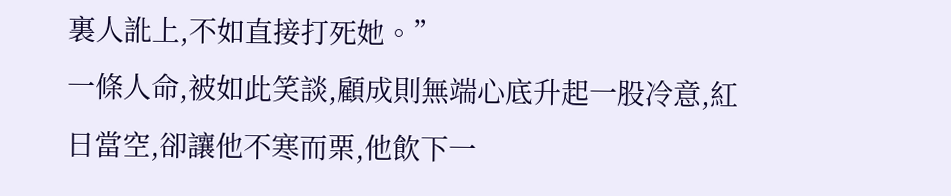裏人訛上,不如直接打死她。”
一條人命,被如此笑談,顧成則無端心底升起一股冷意,紅日當空,卻讓他不寒而栗,他飲下一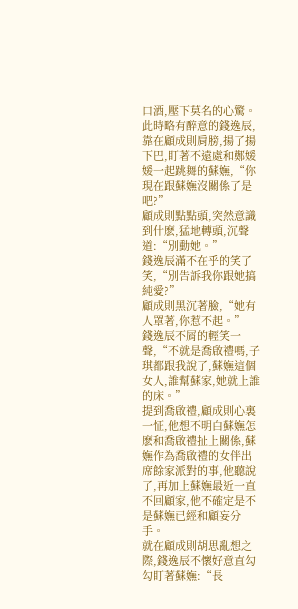口酒,壓下莫名的心驚。
此時略有醉意的錢逸辰,靠在顧成則肩膀,揚了揚下巴,盯著不遠處和鄭媛媛一起跳舞的蘇嫵,“你現在跟蘇嫵沒關係了是吧?”
顧成則點點頭,突然意識到什麽,猛地轉頭,沉聲道:“別動她。”
錢逸辰滿不在乎的笑了笑,“別告訴我你跟她搞純愛?”
顧成則黑沉著臉,“她有人罩著,你惹不起。”
錢逸辰不屑的輕笑一聲,“不就是喬啟禮嗎,子琪都跟我說了,蘇嫵這個女人,誰幫蘇家,她就上誰的床。”
提到喬啟禮,顧成則心裏一怔,他想不明白蘇嫵怎麽和喬啟禮扯上關係,蘇嫵作為喬啟禮的女伴出席餘家派對的事,他聽說了,再加上蘇嫵最近一直不回顧家,他不確定是不是蘇嫵已經和顧妄分手。
就在顧成則胡思亂想之際,錢逸辰不懷好意直勾勾盯著蘇嫵:“長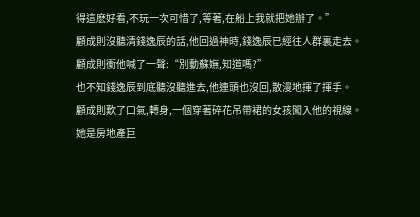得這麽好看,不玩一次可惜了,等著,在船上我就把她辦了。”
顧成則沒聽清錢逸辰的話,他回過神時,錢逸辰已經往人群裏走去。
顧成則衝他喊了一聲:“別動蘇嫵,知道嗎?”
也不知錢逸辰到底聽沒聽進去,他連頭也沒回,散漫地揮了揮手。
顧成則歎了口氣,轉身,一個穿著碎花吊帶裙的女孩闖入他的視線。
她是房地產巨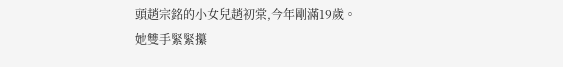頭趙宗銘的小女兒趙初棠,今年剛滿19歲。
她雙手緊緊攥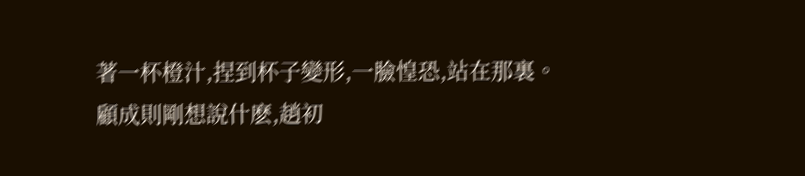著一杯橙汁,捏到杯子變形,一臉惶恐,站在那裏。
顧成則剛想說什麽,趙初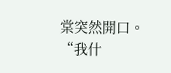棠突然開口。
“我什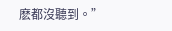麽都沒聽到。”